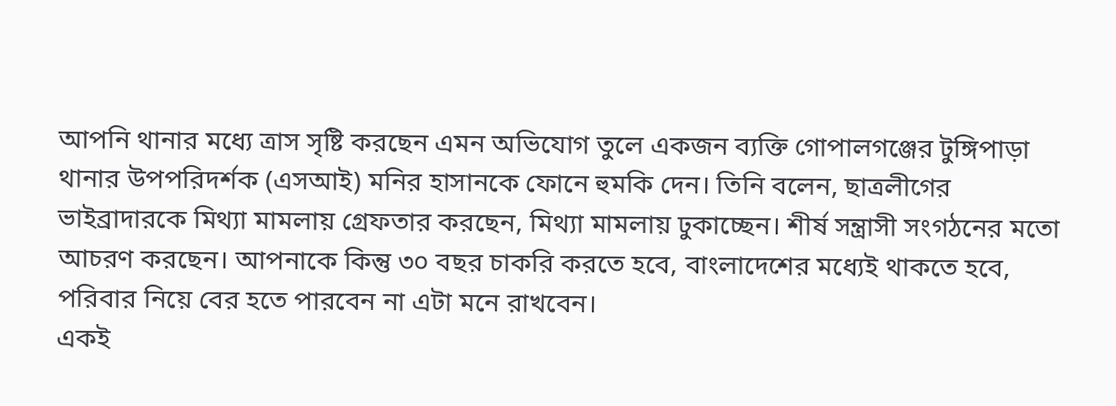আপনি থানার মধ্যে ত্রাস সৃষ্টি করছেন এমন অভিযোগ তুলে একজন ব্যক্তি গোপালগঞ্জের টুঙ্গিপাড়া থানার উপপরিদর্শক (এসআই) মনির হাসানকে ফোনে হুমকি দেন। তিনি বলেন, ছাত্রলীগের ভাইব্রাদারকে মিথ্যা মামলায় গ্রেফতার করছেন, মিথ্যা মামলায় ঢুকাচ্ছেন। শীর্ষ সন্ত্রাসী সংগঠনের মতো আচরণ করছেন। আপনাকে কিন্তু ৩০ বছর চাকরি করতে হবে, বাংলাদেশের মধ্যেই থাকতে হবে, পরিবার নিয়ে বের হতে পারবেন না এটা মনে রাখবেন।
একই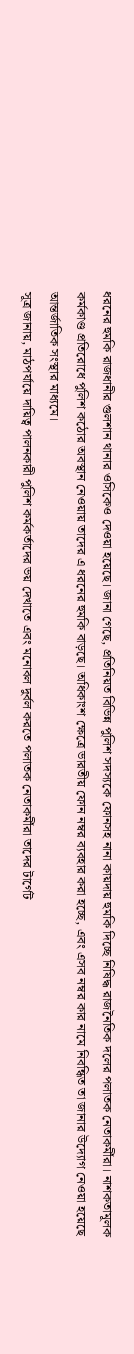ধরনের হুমকি রাজধানীর গুলশান থানার ওসিকেও দেওয়া হয়েছে। জানা গেছে, প্রতিনিয়ত বিভিন্ন পুলিশ সদস্যকে ফোনসহ নানা কায়দায় হুমকি দিচ্ছে নিষিদ্ধ রাজনৈতিক দলের পলাতক নেতাকর্মীরা। নাশকতামূলক কর্মকাণ্ড প্রতিরোধে পুলিশ কঠোর অবস্থান নেওয়ায় তাদের এ ধরনের হুমকি বাড়ছে। অধিকাংশ ক্ষেত্রে ভারতীয় ফোন নম্বর ব্যবহার করা হচ্ছে, এবং এসব নম্বর কার নামে নিবন্ধিত তা জানার উদ্যোগ নেওয়া হয়েছে আন্তর্জাতিক সংস্থার মাধ্যমে।
সূত্র জানায়, মাঠপর্যায়ে দায়িত্ব পালনকারী পুলিশ কর্মকর্তাদের ভয় দেখাতে এবং মনোবল দুর্বল করতে পলাতক নেতাকর্মীরা তাদের টার্গেট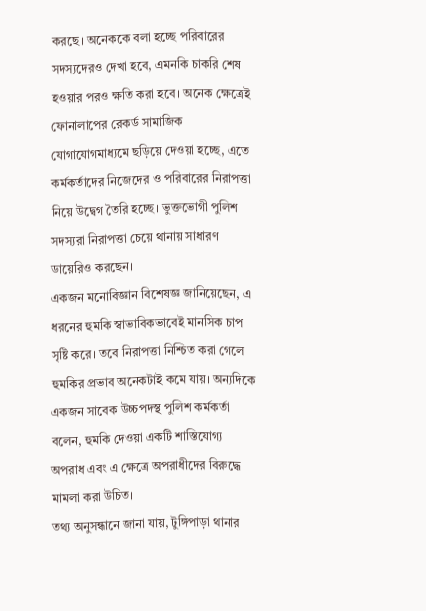করছে। অনেককে বলা হচ্ছে পরিবারের সদস্যদেরও দেখা হবে, এমনকি চাকরি শেষ হওয়ার পরও ক্ষতি করা হবে। অনেক ক্ষেত্রেই ফোনালাপের রেকর্ড সামাজিক যোগাযোগমাধ্যমে ছড়িয়ে দেওয়া হচ্ছে, এতে কর্মকর্তাদের নিজেদের ও পরিবারের নিরাপত্তা নিয়ে উদ্বেগ তৈরি হচ্ছে। ভুক্তভোগী পুলিশ সদস্যরা নিরাপত্তা চেয়ে থানায় সাধারণ ডায়েরিও করছেন।
একজন মনোবিজ্ঞান বিশেষজ্ঞ জানিয়েছেন, এ ধরনের হুমকি স্বাভাবিকভাবেই মানসিক চাপ সৃষ্টি করে। তবে নিরাপত্তা নিশ্চিত করা গেলে হুমকির প্রভাব অনেকটাই কমে যায়। অন্যদিকে একজন সাবেক উচ্চপদস্থ পুলিশ কর্মকর্তা বলেন, হুমকি দেওয়া একটি শাস্তিযোগ্য অপরাধ এবং এ ক্ষেত্রে অপরাধীদের বিরুদ্ধে মামলা করা উচিত।
তথ্য অনুসন্ধানে জানা যায়, টুঙ্গিপাড়া থানার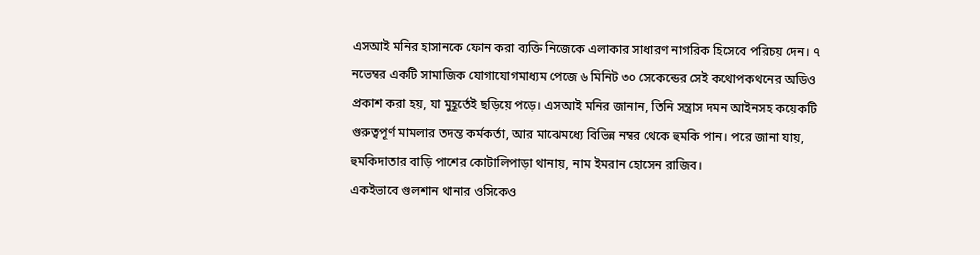এসআই মনির হাসানকে ফোন করা ব্যক্তি নিজেকে এলাকার সাধারণ নাগরিক হিসেবে পরিচয় দেন। ৭ নভেম্বর একটি সামাজিক যোগাযোগমাধ্যম পেজে ৬ মিনিট ৩০ সেকেন্ডের সেই কথোপকথনের অডিও প্রকাশ করা হয়, যা মুহূর্তেই ছড়িয়ে পড়ে। এসআই মনির জানান, তিনি সন্ত্রাস দমন আইনসহ কয়েকটি গুরুত্বপূর্ণ মামলার তদন্ত কর্মকর্তা, আর মাঝেমধ্যে বিভিন্ন নম্বর থেকে হুমকি পান। পরে জানা যায়, হুমকিদাতার বাড়ি পাশের কোটালিপাড়া থানায়, নাম ইমরান হোসেন রাজিব।
একইভাবে গুলশান থানার ওসিকেও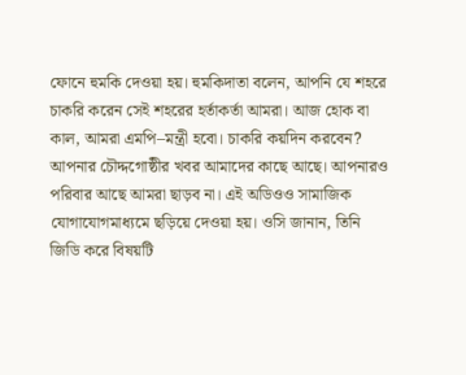ফোনে হুমকি দেওয়া হয়। হুমকিদাতা বলেন, আপনি যে শহরে চাকরি করেন সেই শহরের হর্তাকর্তা আমরা। আজ হোক বা কাল, আমরা এমপি–মন্ত্রী হবো। চাকরি কয়দিন করবেন? আপনার চৌদ্দগোষ্ঠীর খবর আমাদের কাছে আছে। আপনারও পরিবার আছে আমরা ছাড়ব না। এই অডিওও সামাজিক যোগাযোগমাধ্যমে ছড়িয়ে দেওয়া হয়। ওসি জানান, তিনি জিডি করে বিষয়টি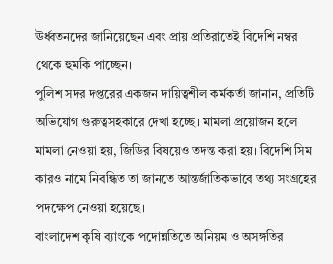ঊর্ধ্বতনদের জানিয়েছেন এবং প্রায় প্রতিরাতেই বিদেশি নম্বর থেকে হুমকি পাচ্ছেন।
পুলিশ সদর দপ্তরের একজন দায়িত্বশীল কর্মকর্তা জানান, প্রতিটি অভিযোগ গুরুত্বসহকারে দেখা হচ্ছে। মামলা প্রয়োজন হলে মামলা নেওয়া হয়, জিডির বিষয়েও তদন্ত করা হয়। বিদেশি সিম কারও নামে নিবন্ধিত তা জানতে আন্তর্জাতিকভাবে তথ্য সংগ্রহের পদক্ষেপ নেওয়া হয়েছে।
বাংলাদেশ কৃষি ব্যাংকে পদোন্নতিতে অনিয়ম ও অসঙ্গতির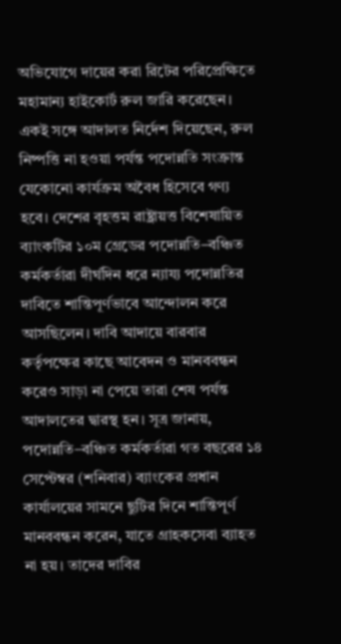অভিযোগে দায়ের করা রিটের পরিপ্রেক্ষিতে মহামান্য হাইকোর্ট রুল জারি করেছেন। একই সঙ্গে আদালত নির্দেশ দিয়েছেন, রুল নিষ্পত্তি না হওয়া পর্যন্ত পদোন্নতি সংক্রান্ত যেকোনো কার্যক্রম অবৈধ হিসেবে গণ্য হবে। দেশের বৃহত্তম রাষ্ট্রায়ত্ত বিশেষায়িত ব্যাংকটির ১০ম গ্রেডের পদোন্নতি–বঞ্চিত কর্মকর্তারা দীর্ঘদিন ধরে ন্যায্য পদোন্নতির দাবিতে শান্তিপূর্ণভাবে আন্দোলন করে আসছিলেন। দাবি আদায়ে বারবার কর্তৃপক্ষের কাছে আবেদন ও মানববন্ধন করেও সাড়া না পেয়ে তারা শেষ পর্যন্ত আদালতের দ্বারস্থ হন। সূত্র জানায়, পদোন্নতি–বঞ্চিত কর্মকর্তারা গত বছরের ১৪ সেপ্টেম্বর (শনিবার) ব্যাংকের প্রধান কার্যালয়ের সামনে ছুটির দিনে শান্তিপূর্ণ মানববন্ধন করেন, যাতে গ্রাহকসেবা ব্যাহত না হয়। তাদের দাবির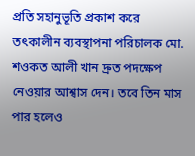প্রতি সহানুভূতি প্রকাশ করে তৎকালীন ব্যবস্থাপনা পরিচালক মো. শওকত আলী খান দ্রুত পদক্ষেপ নেওয়ার আশ্বাস দেন। তবে তিন মাস পার হলেও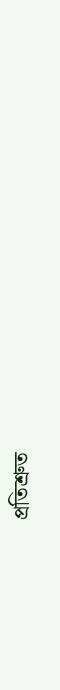প্রতিশ্রুত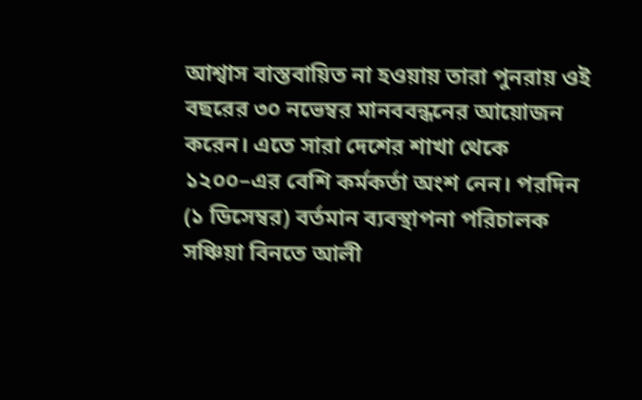আশ্বাস বাস্তবায়িত না হওয়ায় তারা পুনরায় ওই বছরের ৩০ নভেম্বর মানববন্ধনের আয়োজন করেন। এতে সারা দেশের শাখা থেকে ১২০০–এর বেশি কর্মকর্তা অংশ নেন। পরদিন (১ ডিসেম্বর) বর্তমান ব্যবস্থাপনা পরিচালক সঞ্চিয়া বিনতে আলী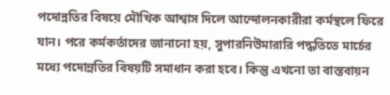পদোন্নতির বিষয়ে মৌখিক আশ্বাস দিলে আন্দোলনকারীরা কর্মস্থলে ফিরে যান। পরে কর্মকর্তাদের জানানো হয়, সুপারনিউমারারি পদ্ধতিতে মার্চের মধ্যে পদোন্নতির বিষয়টি সমাধান করা হবে। কিন্তু এখনো তা বাস্তবায়ন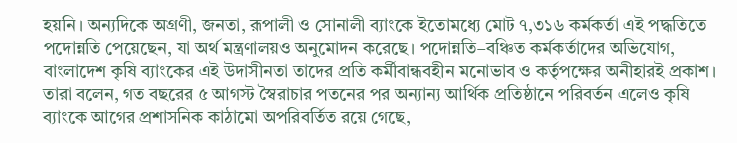হয়নি। অন্যদিকে অগ্রণী, জনতা, রূপালী ও সোনালী ব্যাংকে ইতোমধ্যে মোট ৭,৩১৬ কর্মকর্তা এই পদ্ধতিতে পদোন্নতি পেয়েছেন, যা অর্থ মন্ত্রণালয়ও অনুমোদন করেছে। পদোন্নতি–বঞ্চিত কর্মকর্তাদের অভিযোগ, বাংলাদেশ কৃষি ব্যাংকের এই উদাসীনতা তাদের প্রতি কর্মীবান্ধবহীন মনোভাব ও কর্তৃপক্ষের অনীহারই প্রকাশ। তারা বলেন, গত বছরের ৫ আগস্ট স্বৈরাচার পতনের পর অন্যান্য আর্থিক প্রতিষ্ঠানে পরিবর্তন এলেও কৃষি ব্যাংকে আগের প্রশাসনিক কাঠামো অপরিবর্তিত রয়ে গেছে,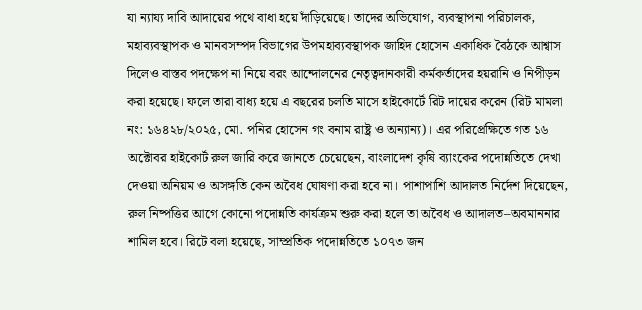যা ন্যায্য দাবি আদায়ের পথে বাধা হয়ে দাঁড়িয়েছে। তাদের অভিযোগ, ব্যবস্থাপনা পরিচালক, মহাব্যবস্থাপক ও মানবসম্পদ বিভাগের উপমহাব্যবস্থাপক জাহিদ হোসেন একাধিক বৈঠকে আশ্বাস দিলেও বাস্তব পদক্ষেপ না নিয়ে বরং আন্দোলনের নেতৃত্বদানকারী কর্মকর্তাদের হয়রানি ও নিপীড়ন করা হয়েছে। ফলে তারা বাধ্য হয়ে এ বছরের চলতি মাসে হাইকোর্টে রিট দায়ের করেন (রিট মামলা নং: ১৬৪২৮/২০২৫, মো. পনির হোসেন গং বনাম রাষ্ট্র ও অন্যান্য)। এর পরিপ্রেক্ষিতে গত ১৬ অক্টোবর হাইকোর্ট রুল জারি করে জানতে চেয়েছেন, বাংলাদেশ কৃষি ব্যাংকের পদোন্নতিতে দেখা দেওয়া অনিয়ম ও অসঙ্গতি কেন অবৈধ ঘোষণা করা হবে না। পাশাপাশি আদালত নির্দেশ দিয়েছেন, রুল নিষ্পত্তির আগে কোনো পদোন্নতি কার্যক্রম শুরু করা হলে তা অবৈধ ও আদালত–অবমাননার শামিল হবে। রিটে বলা হয়েছে, সাম্প্রতিক পদোন্নতিতে ১০৭৩ জন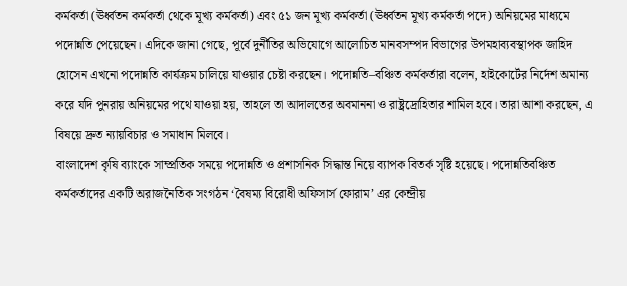কর্মকর্তা (ঊর্ধ্বতন কর্মকর্তা থেকে মূখ্য কর্মকর্তা) এবং ৫১ জন মূখ্য কর্মকর্তা (ঊর্ধ্বতন মূখ্য কর্মকর্তা পদে) অনিয়মের মাধ্যমে পদোন্নতি পেয়েছেন। এদিকে জানা গেছে, পূর্বে দুর্নীতির অভিযোগে আলোচিত মানবসম্পদ বিভাগের উপমহাব্যবস্থাপক জাহিদ হোসেন এখনো পদোন্নতি কার্যক্রম চালিয়ে যাওয়ার চেষ্টা করছেন। পদোন্নতি–বঞ্চিত কর্মকর্তারা বলেন, হাইকোর্টের নির্দেশ অমান্য করে যদি পুনরায় অনিয়মের পথে যাওয়া হয়, তাহলে তা আদালতের অবমাননা ও রাষ্ট্রদ্রোহিতার শামিল হবে। তারা আশা করছেন, এ বিষয়ে দ্রুত ন্যায়বিচার ও সমাধান মিলবে।
বাংলাদেশ কৃষি ব্যাংকে সাম্প্রতিক সময়ে পদোন্নতি ও প্রশাসনিক সিদ্ধান্ত নিয়ে ব্যাপক বিতর্ক সৃষ্টি হয়েছে। পদোন্নতিবঞ্চিত কর্মকর্তাদের একটি অরাজনৈতিক সংগঠন ‘বৈষম্য বিরোধী অফিসার্স ফোরাম’ এর কেন্দ্রীয়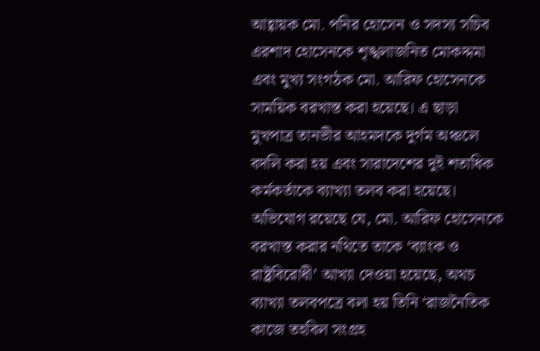আহ্বায়ক মো. পনির হোসেন ও সদস্য সচিব এরশাদ হোসেনকে শৃঙ্খলাজনিত মোকদ্দমা এবং মুখ্য সংগঠক মো. আরিফ হোসেনকে সাময়িক বরখাস্ত করা হয়েছে। এ ছাড়া মুখপাত্র তানভীর আহমদকে দুর্গম অঞ্চলে বদলি করা হয় এবং সারাদেশের দুই শতাধিক কর্মকর্তাকে ব্যাখ্যা তলব করা হয়েছে। অভিযোগ রয়েছে যে, মো. আরিফ হোসেনকে বরখাস্ত করার নথিতে তাকে ‘ব্যাংক ও রাষ্ট্রবিরোধী’ আখ্যা দেওয়া হয়েছে, অথচ ব্যাখ্যা তলবপত্রে বলা হয় তিনি ‘রাজনৈতিক কাজে তহবিল সংগ্রহ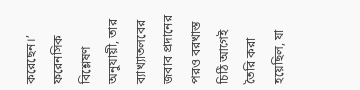করেছেন।’ ফরেনসিক বিশ্লেষণ অনুযায়ী, তার ব্যাখ্যাতলবের জবাব প্রদানের পরও বরখাস্ত চিঠি আগেই তৈরি করা হয়েছিল, যা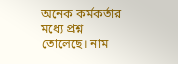অনেক কর্মকর্তার মধ্যে প্রশ্ন তোলেছে। নাম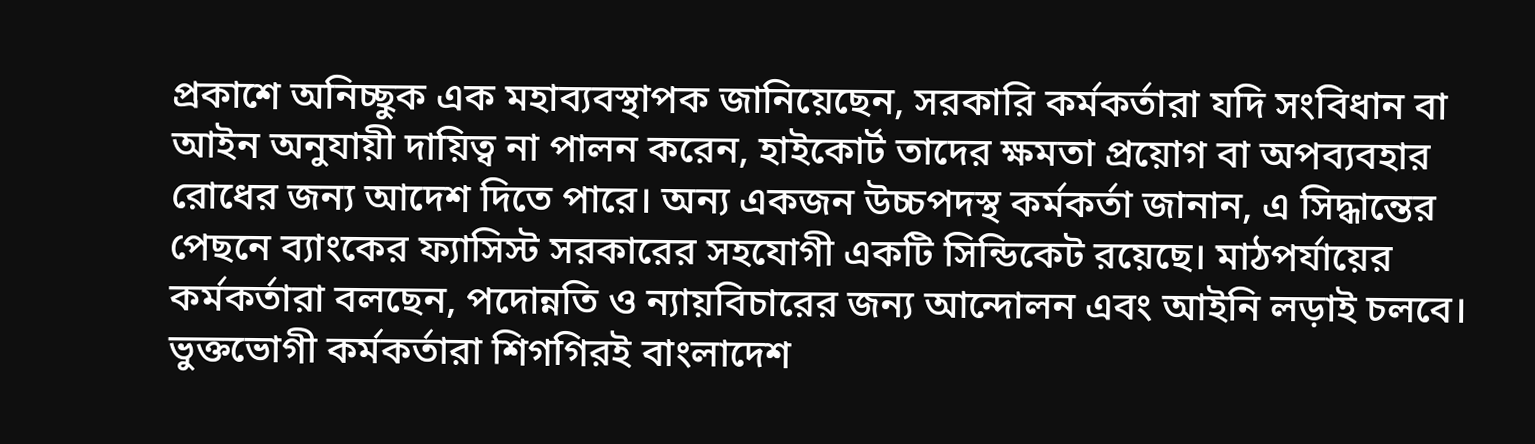প্রকাশে অনিচ্ছুক এক মহাব্যবস্থাপক জানিয়েছেন, সরকারি কর্মকর্তারা যদি সংবিধান বা আইন অনুযায়ী দায়িত্ব না পালন করেন, হাইকোর্ট তাদের ক্ষমতা প্রয়োগ বা অপব্যবহার রোধের জন্য আদেশ দিতে পারে। অন্য একজন উচ্চপদস্থ কর্মকর্তা জানান, এ সিদ্ধান্তের পেছনে ব্যাংকের ফ্যাসিস্ট সরকারের সহযোগী একটি সিন্ডিকেট রয়েছে। মাঠপর্যায়ের কর্মকর্তারা বলছেন, পদোন্নতি ও ন্যায়বিচারের জন্য আন্দোলন এবং আইনি লড়াই চলবে। ভুক্তভোগী কর্মকর্তারা শিগগিরই বাংলাদেশ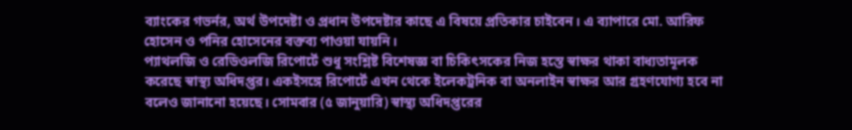ব্যাংকের গভর্নর, অর্থ উপদেষ্টা ও প্রধান উপদেষ্টার কাছে এ বিষয়ে প্রতিকার চাইবেন। এ ব্যাপারে মো. আরিফ হোসেন ও পনির হোসেনের বক্তব্য পাওয়া যায়নি।
প্যাথলজি ও রেডিওলজি রিপোর্টে শুধু সংশ্লিষ্ট বিশেষজ্ঞ বা চিকিৎসকের নিজ হস্তে স্বাক্ষর থাকা বাধ্যতামূলক করেছে স্বাস্থ্য অধিদপ্তর। একইসঙ্গে রিপোর্টে এখন থেকে ইলেকট্রনিক বা অনলাইন স্বাক্ষর আর গ্রহণযোগ্য হবে না বলেও জানানো হয়েছে। সোমবার (৫ জানুয়ারি) স্বাস্থ্য অধিদপ্তরের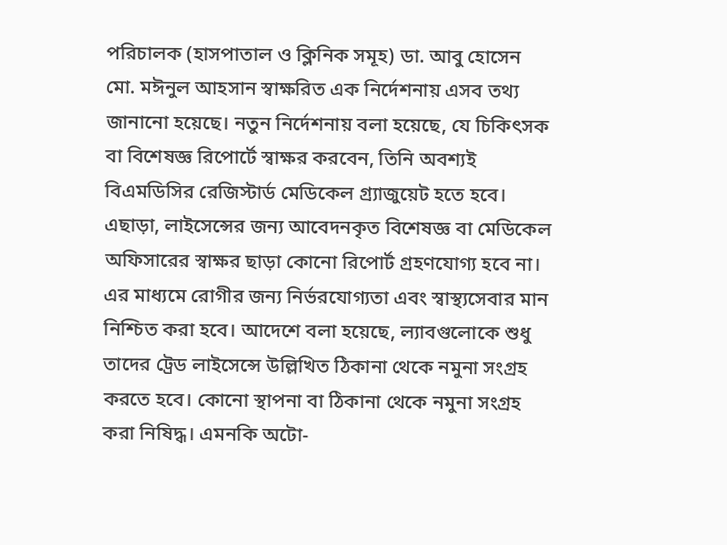পরিচালক (হাসপাতাল ও ক্লিনিক সমূহ) ডা. আবু হোসেন মো. মঈনুল আহসান স্বাক্ষরিত এক নির্দেশনায় এসব তথ্য জানানো হয়েছে। নতুন নির্দেশনায় বলা হয়েছে, যে চিকিৎসক বা বিশেষজ্ঞ রিপোর্টে স্বাক্ষর করবেন, তিনি অবশ্যই বিএমডিসির রেজিস্টার্ড মেডিকেল গ্র্যাজুয়েট হতে হবে। এছাড়া, লাইসেন্সের জন্য আবেদনকৃত বিশেষজ্ঞ বা মেডিকেল অফিসারের স্বাক্ষর ছাড়া কোনো রিপোর্ট গ্রহণযোগ্য হবে না। এর মাধ্যমে রোগীর জন্য নির্ভরযোগ্যতা এবং স্বাস্থ্যসেবার মান নিশ্চিত করা হবে। আদেশে বলা হয়েছে, ল্যাবগুলোকে শুধু তাদের ট্রেড লাইসেন্সে উল্লিখিত ঠিকানা থেকে নমুনা সংগ্রহ করতে হবে। কোনো স্থাপনা বা ঠিকানা থেকে নমুনা সংগ্রহ করা নিষিদ্ধ। এমনকি অটো-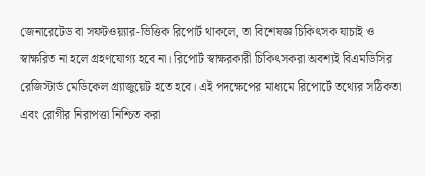জেনারেটেড বা সফটওয়্যার-ভিত্তিক রিপোর্ট থাকলে, তা বিশেষজ্ঞ চিকিৎসক যাচাই ও স্বাক্ষরিত না হলে গ্রহণযোগ্য হবে না। রিপোর্ট স্বাক্ষরকারী চিকিৎসকরা অবশ্যই বিএমডিসির রেজিস্টার্ড মেডিকেল গ্র্যাজুয়েট হতে হবে। এই পদক্ষেপের মাধ্যমে রিপোর্টে তথ্যের সঠিকতা এবং রোগীর নিরাপত্তা নিশ্চিত করা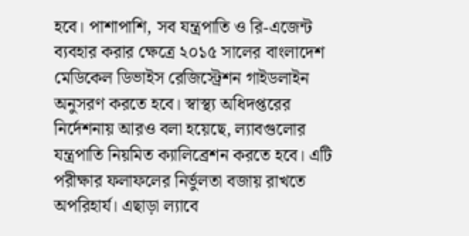হবে। পাশাপাশি, সব যন্ত্রপাতি ও রি-এজেন্ট ব্যবহার করার ক্ষেত্রে ২০১৫ সালের বাংলাদেশ মেডিকেল ডিভাইস রেজিস্ট্রেশন গাইডলাইন অনুসরণ করতে হবে। স্বাস্থ্য অধিদপ্তরের নির্দেশনায় আরও বলা হয়েছে, ল্যাবগুলোর যন্ত্রপাতি নিয়মিত ক্যালিব্রেশন করতে হবে। এটি পরীক্ষার ফলাফলের নির্ভুলতা বজায় রাখতে অপরিহার্য। এছাড়া ল্যাবে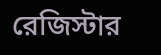রেজিস্টার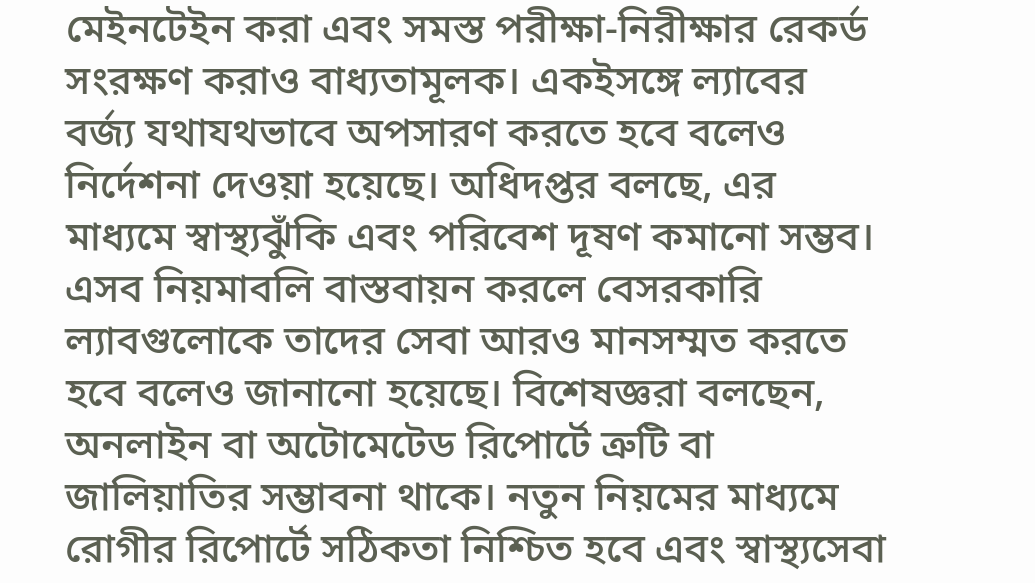মেইনটেইন করা এবং সমস্ত পরীক্ষা-নিরীক্ষার রেকর্ড সংরক্ষণ করাও বাধ্যতামূলক। একইসঙ্গে ল্যাবের বর্জ্য যথাযথভাবে অপসারণ করতে হবে বলেও নির্দেশনা দেওয়া হয়েছে। অধিদপ্তর বলছে, এর মাধ্যমে স্বাস্থ্যঝুঁকি এবং পরিবেশ দূষণ কমানো সম্ভব। এসব নিয়মাবলি বাস্তবায়ন করলে বেসরকারি ল্যাবগুলোকে তাদের সেবা আরও মানসম্মত করতে হবে বলেও জানানো হয়েছে। বিশেষজ্ঞরা বলছেন, অনলাইন বা অটোমেটেড রিপোর্টে ত্রুটি বা জালিয়াতির সম্ভাবনা থাকে। নতুন নিয়মের মাধ্যমে রোগীর রিপোর্টে সঠিকতা নিশ্চিত হবে এবং স্বাস্থ্যসেবা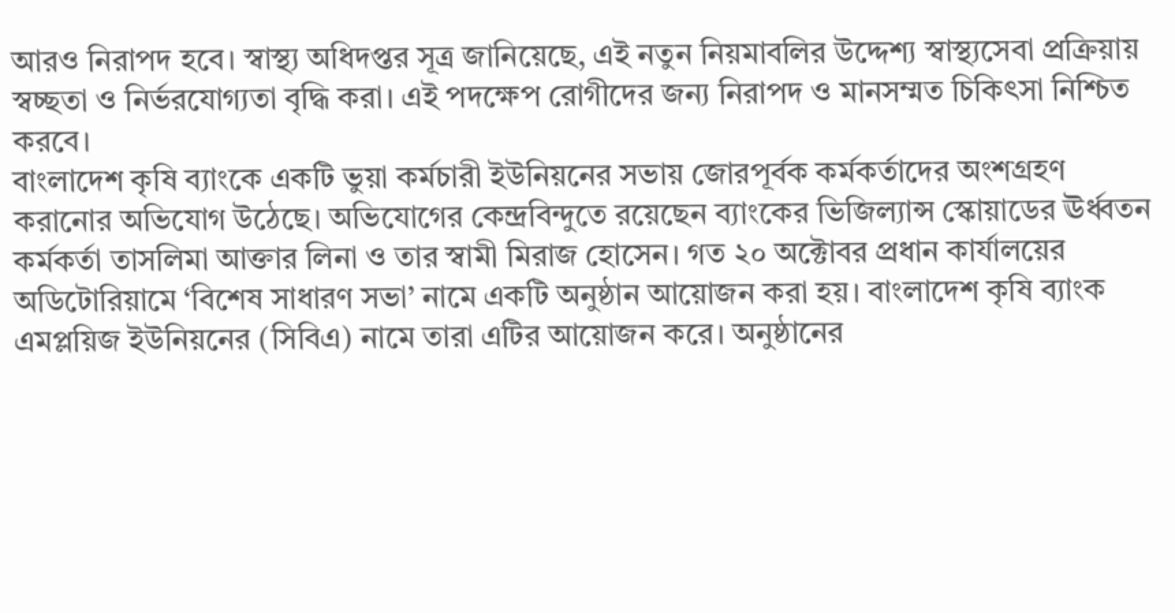আরও নিরাপদ হবে। স্বাস্থ্য অধিদপ্তর সূত্র জানিয়েছে, এই নতুন নিয়মাবলির উদ্দেশ্য স্বাস্থ্যসেবা প্রক্রিয়ায় স্বচ্ছতা ও নির্ভরযোগ্যতা বৃদ্ধি করা। এই পদক্ষেপ রোগীদের জন্য নিরাপদ ও মানসম্মত চিকিৎসা নিশ্চিত করবে।
বাংলাদেশ কৃষি ব্যাংকে একটি ভুয়া কর্মচারী ইউনিয়নের সভায় জোরপূর্বক কর্মকর্তাদের অংশগ্রহণ করানোর অভিযোগ উঠেছে। অভিযোগের কেন্দ্রবিন্দুতে রয়েছেন ব্যাংকের ভিজিল্যান্স স্কোয়াডের ঊর্ধ্বতন কর্মকর্তা তাসলিমা আক্তার লিনা ও তার স্বামী মিরাজ হোসেন। গত ২০ অক্টোবর প্রধান কার্যালয়ের অডিটোরিয়ামে ‘বিশেষ সাধারণ সভা’ নামে একটি অনুষ্ঠান আয়োজন করা হয়। বাংলাদেশ কৃষি ব্যাংক এমপ্লয়িজ ইউনিয়নের (সিবিএ) নামে তারা এটির আয়োজন করে। অনুষ্ঠানের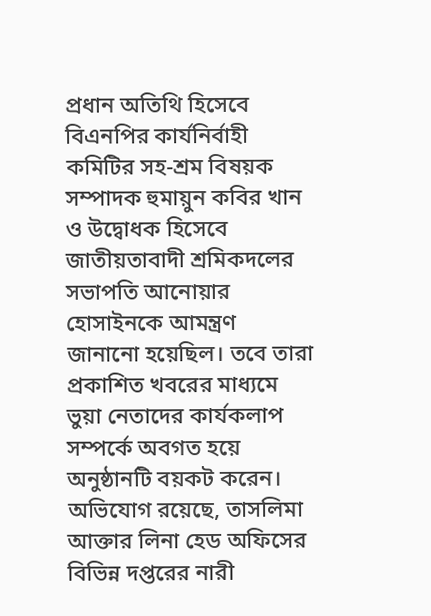প্রধান অতিথি হিসেবে বিএনপির কার্যনির্বাহী কমিটির সহ-শ্রম বিষয়ক সম্পাদক হুমায়ুন কবির খান ও উদ্বোধক হিসেবে জাতীয়তাবাদী শ্রমিকদলের সভাপতি আনোয়ার হোসাইনকে আমন্ত্রণ জানানো হয়েছিল। তবে তারা প্রকাশিত খবরের মাধ্যমে ভুয়া নেতাদের কার্যকলাপ সম্পর্কে অবগত হয়ে অনুষ্ঠানটি বয়কট করেন। অভিযোগ রয়েছে, তাসলিমা আক্তার লিনা হেড অফিসের বিভিন্ন দপ্তরের নারী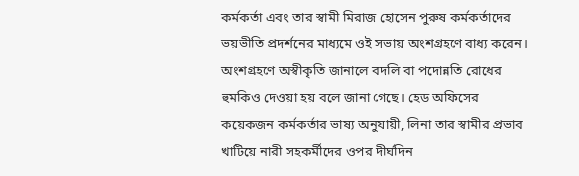কর্মকর্তা এবং তার স্বামী মিরাজ হোসেন পুরুষ কর্মকর্তাদের ভয়ভীতি প্রদর্শনের মাধ্যমে ওই সভায় অংশগ্রহণে বাধ্য করেন। অংশগ্রহণে অস্বীকৃতি জানালে বদলি বা পদোন্নতি রোধের হুমকিও দেওয়া হয় বলে জানা গেছে। হেড অফিসের কয়েকজন কর্মকর্তার ভাষ্য অনুযায়ী, লিনা তার স্বামীর প্রভাব খাটিয়ে নারী সহকর্মীদের ওপর দীর্ঘদিন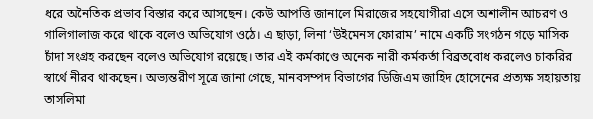ধরে অনৈতিক প্রভাব বিস্তার করে আসছেন। কেউ আপত্তি জানালে মিরাজের সহযোগীরা এসে অশালীন আচরণ ও গালিগালাজ করে থাকে বলেও অভিযোগ ওঠে। এ ছাড়া, লিনা ‘উইমেনস ফোরাম’ নামে একটি সংগঠন গড়ে মাসিক চাঁদা সংগ্রহ করছেন বলেও অভিযোগ রয়েছে। তার এই কর্মকাণ্ডে অনেক নারী কর্মকর্তা বিব্রতবোধ করলেও চাকরির স্বার্থে নীরব থাকছেন। অভ্যন্তরীণ সূত্রে জানা গেছে, মানবসম্পদ বিভাগের ডিজিএম জাহিদ হোসেনের প্রত্যক্ষ সহায়তায় তাসলিমা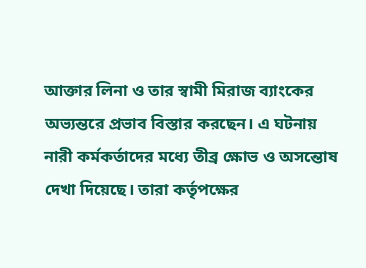আক্তার লিনা ও তার স্বামী মিরাজ ব্যাংকের অভ্যন্তরে প্রভাব বিস্তার করছেন। এ ঘটনায় নারী কর্মকর্তাদের মধ্যে তীব্র ক্ষোভ ও অসন্তোষ দেখা দিয়েছে। তারা কর্তৃপক্ষের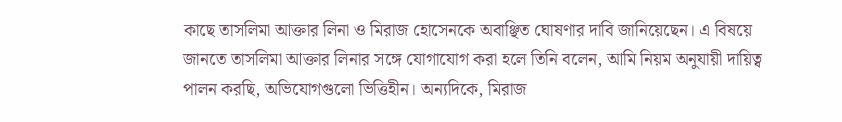কাছে তাসলিমা আক্তার লিনা ও মিরাজ হোসেনকে অবাঞ্ছিত ঘোষণার দাবি জানিয়েছেন। এ বিষয়ে জানতে তাসলিমা আক্তার লিনার সঙ্গে যোগাযোগ করা হলে তিনি বলেন, আমি নিয়ম অনুযায়ী দায়িত্ব পালন করছি, অভিযোগগুলো ভিত্তিহীন। অন্যদিকে, মিরাজ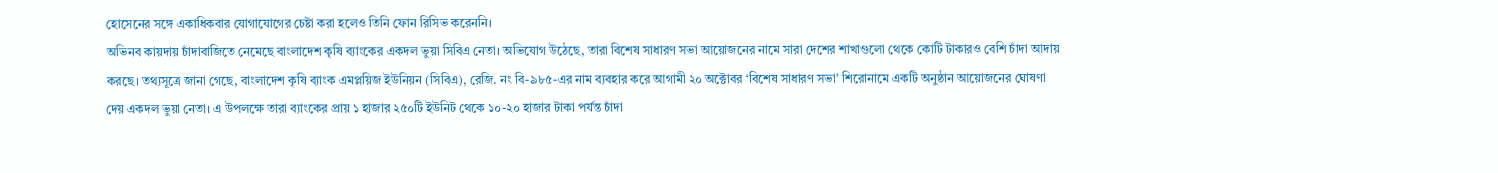হোসেনের সঙ্গে একাধিকবার যোগাযোগের চেষ্টা করা হলেও তিনি ফোন রিসিভ করেননি।
অভিনব কায়দায় চাঁদাবাজিতে নেমেছে বাংলাদেশ কৃষি ব্যাংকের একদল ভুয়া সিবিএ নেতা। অভিযোগ উঠেছে, তারা বিশেষ সাধারণ সভা আয়োজনের নামে সারা দেশের শাখাগুলো থেকে কোটি টাকারও বেশি চাঁদা আদায় করছে। তথ্যসূত্রে জানা গেছে, বাংলাদেশ কৃষি ব্যাংক এমপ্লয়িজ ইউনিয়ন (সিবিএ), রেজি. নং বি-৯৮৫-এর নাম ব্যবহার করে আগামী ২০ অক্টোবর ‘বিশেষ সাধারণ সভা’ শিরোনামে একটি অনুষ্ঠান আয়োজনের ঘোষণা দেয় একদল ভুয়া নেতা। এ উপলক্ষে তারা ব্যাংকের প্রায় ১ হাজার ২৫০টি ইউনিট থেকে ১০-২০ হাজার টাকা পর্যন্ত চাঁদা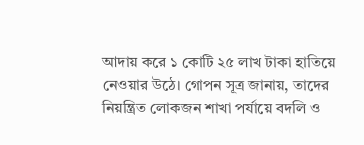আদায় করে ১ কোটি ২৫ লাখ টাকা হাতিয়ে নেওয়ার উঠে। গোপন সূত্র জানায়, তাদের নিয়ন্ত্রিত লোকজন শাখা পর্যায়ে বদলি ও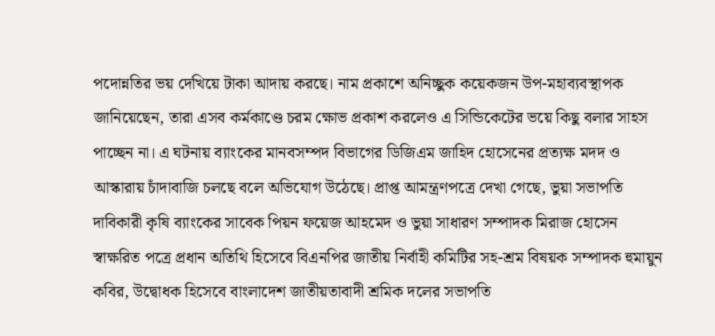পদোন্নতির ভয় দেখিয়ে টাকা আদায় করছে। নাম প্রকাশে অনিচ্ছুক কয়েকজন উপ-মহাব্যবস্থাপক জানিয়েছেন, তারা এসব কর্মকাণ্ডে চরম ক্ষোভ প্রকাশ করলেও এ সিন্ডিকেটের ভয়ে কিছু বলার সাহস পাচ্ছেন না। এ ঘটনায় ব্যাংকের মানবসম্পদ বিভাগের ডিজিএম জাহিদ হোসেনের প্রত্যক্ষ মদদ ও আস্কারায় চাঁদাবাজি চলছে বলে অভিযোগ উঠেছে। প্রাপ্ত আমন্ত্রণপত্রে দেখা গেছে, ভুয়া সভাপতি দাবিকারী কৃষি ব্যাংকের সাবেক পিয়ন ফয়েজ আহমেদ ও ভুয়া সাধারণ সম্পাদক মিরাজ হোসেন স্বাক্ষরিত পত্রে প্রধান অতিথি হিসেবে বিএনপির জাতীয় নির্বাহী কমিটির সহ-শ্রম বিষয়ক সম্পাদক হুমায়ুন কবির, উদ্বোধক হিসেবে বাংলাদেশ জাতীয়তাবাদী শ্রমিক দলের সভাপতি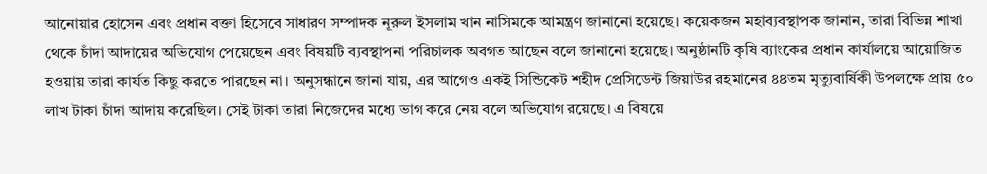আনোয়ার হোসেন এবং প্রধান বক্তা হিসেবে সাধারণ সম্পাদক নূরুল ইসলাম খান নাসিমকে আমন্ত্রণ জানানো হয়েছে। কয়েকজন মহাব্যবস্থাপক জানান, তারা বিভিন্ন শাখা থেকে চাঁদা আদায়ের অভিযোগ পেয়েছেন এবং বিষয়টি ব্যবস্থাপনা পরিচালক অবগত আছেন বলে জানানো হয়েছে। অনুষ্ঠানটি কৃষি ব্যাংকের প্রধান কার্যালয়ে আয়োজিত হওয়ায় তারা কার্যত কিছু করতে পারছেন না। অনুসন্ধানে জানা যায়, এর আগেও একই সিন্ডিকেট শহীদ প্রেসিডেন্ট জিয়াউর রহমানের ৪৪তম মৃত্যুবার্ষিকী উপলক্ষে প্রায় ৫০ লাখ টাকা চাঁদা আদায় করেছিল। সেই টাকা তারা নিজেদের মধ্যে ভাগ করে নেয় বলে অভিযোগ রয়েছে। এ বিষয়ে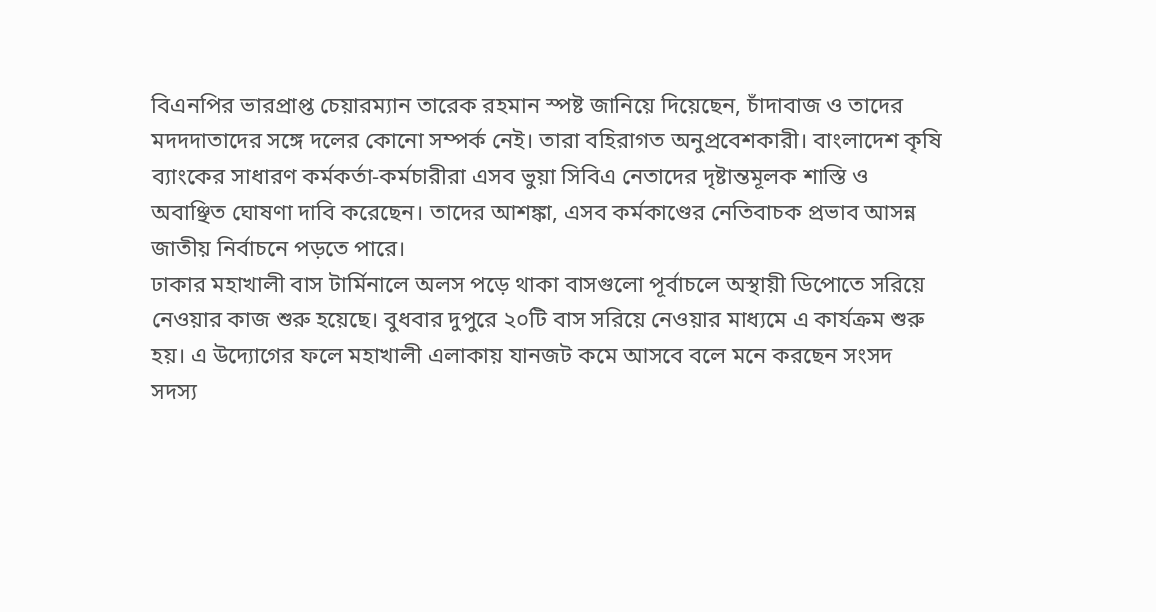বিএনপির ভারপ্রাপ্ত চেয়ারম্যান তারেক রহমান স্পষ্ট জানিয়ে দিয়েছেন, চাঁদাবাজ ও তাদের মদদদাতাদের সঙ্গে দলের কোনো সম্পর্ক নেই। তারা বহিরাগত অনুপ্রবেশকারী। বাংলাদেশ কৃষি ব্যাংকের সাধারণ কর্মকর্তা-কর্মচারীরা এসব ভুয়া সিবিএ নেতাদের দৃষ্টান্তমূলক শাস্তি ও অবাঞ্ছিত ঘোষণা দাবি করেছেন। তাদের আশঙ্কা, এসব কর্মকাণ্ডের নেতিবাচক প্রভাব আসন্ন জাতীয় নির্বাচনে পড়তে পারে।
ঢাকার মহাখালী বাস টার্মিনালে অলস পড়ে থাকা বাসগুলো পূর্বাচলে অস্থায়ী ডিপোতে সরিয়ে নেওয়ার কাজ শুরু হয়েছে। বুধবার দুপুরে ২০টি বাস সরিয়ে নেওয়ার মাধ্যমে এ কার্যক্রম শুরু হয়। এ উদ্যোগের ফলে মহাখালী এলাকায় যানজট কমে আসবে বলে মনে করছেন সংসদ সদস্য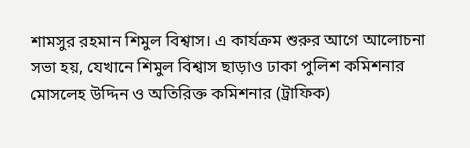শামসুর রহমান শিমুল বিশ্বাস। এ কার্যক্রম শুরুর আগে আলোচনা সভা হয়, যেখানে শিমুল বিশ্বাস ছাড়াও ঢাকা পুলিশ কমিশনার মোসলেহ উদ্দিন ও অতিরিক্ত কমিশনার (ট্রাফিক)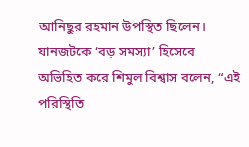আনিছুর রহমান উপস্থিত ছিলেন। যানজটকে ‘বড় সমস্যা’ হিসেবে অভিহিত করে শিমুল বিশ্বাস বলেন, “এই পরিস্থিতি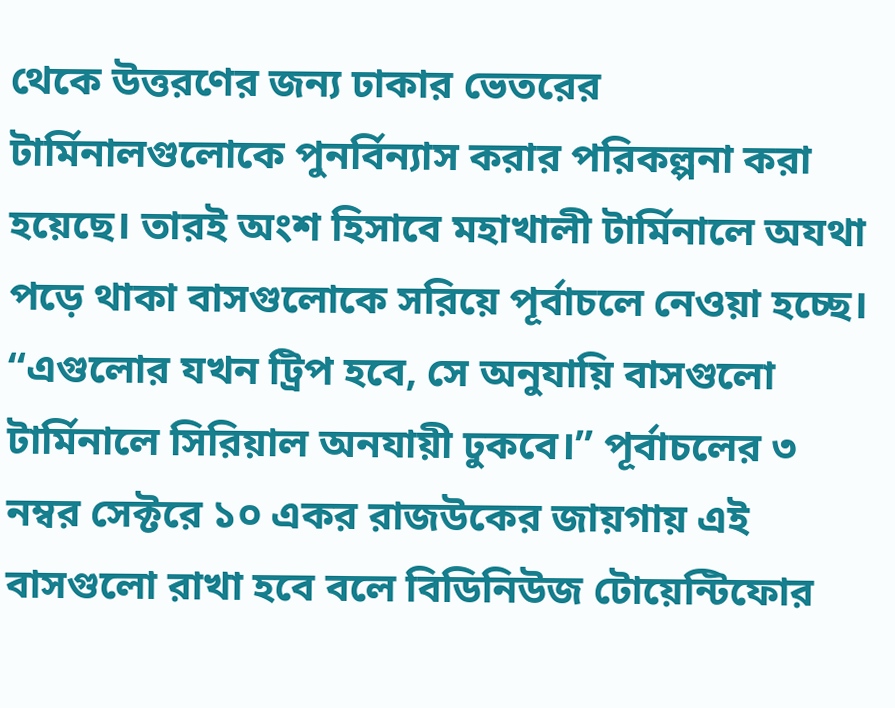থেকে উত্তরণের জন্য ঢাকার ভেতরের টার্মিনালগুলোকে পুনর্বিন্যাস করার পরিকল্পনা করা হয়েছে। তারই অংশ হিসাবে মহাখালী টার্মিনালে অযথা পড়ে থাকা বাসগুলোকে সরিয়ে পূর্বাচলে নেওয়া হচ্ছে। “এগুলোর যখন ট্রিপ হবে, সে অনুযায়ি বাসগুলো টার্মিনালে সিরিয়াল অনযায়ী ঢুকবে।” পূর্বাচলের ৩ নম্বর সেক্টরে ১০ একর রাজউকের জায়গায় এই বাসগুলো রাখা হবে বলে বিডিনিউজ টোয়েন্টিফোর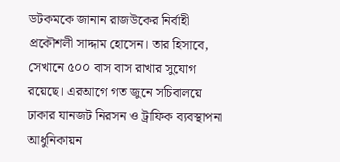ডটকমকে জানান রাজউকের নির্বাহী প্রকৌশলী সাদ্দাম হোসেন। তার হিসাবে, সেখানে ৫০০ বাস বাস রাখার সুযোগ রয়েছে। এরআগে গত জুনে সচিবালয়ে ঢাকার যানজট নিরসন ও ট্রাফিক ব্যবস্থাপনা আধুনিকায়ন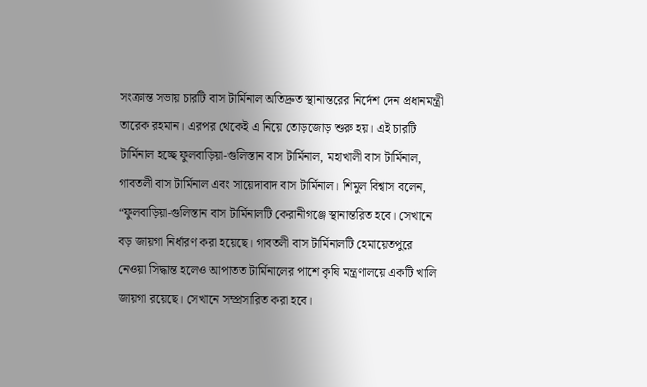সংক্রান্ত সভায় চারটি বাস টার্মিনাল অতিদ্রুত স্থানান্তরের নির্দেশ দেন প্রধানমন্ত্রী তারেক রহমান। এরপর থেকেই এ নিয়ে তোড়জোড় শুরু হয়। এই চারটি টার্মিনাল হচ্ছে ফুলবাড়িয়া-গুলিস্তান বাস টার্মিনাল, মহাখালী বাস টার্মিনাল, গাবতলী বাস টার্মিনাল এবং সায়েদাবাদ বাস টার্মিনাল। শিমুল বিশ্বাস বলেন, “ফুলবাড়িয়া-গুলিস্তান বাস টার্মিনালটি কেরানীগঞ্জে স্থানান্তরিত হবে। সেখানে বড় জায়গা নির্ধারণ করা হয়েছে। গাবতলী বাস টার্মিনালটি হেমায়েতপুরে নেওয়া সিদ্ধান্ত হলেও আপাতত টার্মিনালের পাশে কৃষি মন্ত্রণালয়ে একটি খালি জায়গা রয়েছে। সেখানে সম্প্রসারিত করা হবে।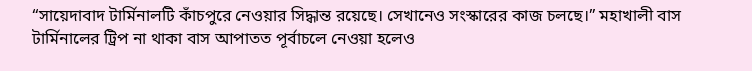“সায়েদাবাদ টার্মিনালটি কাঁচপুরে নেওয়ার সিদ্ধান্ত রয়েছে। সেখানেও সংস্কারের কাজ চলছে।” মহাখালী বাস টার্মিনালের ট্রিপ না থাকা বাস আপাতত পূর্বাচলে নেওয়া হলেও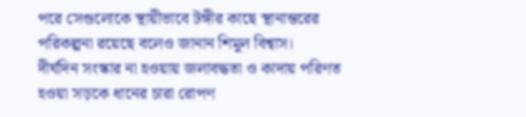পরে সেগুলোকে স্থায়ীভাবে টঙ্গীর কাছে স্থানান্তরের পরিকল্পনা রয়েছে বলেও জানান শিমুল বিশ্বাস।
দীর্ঘদিন সংস্কার না হওয়ায় জলাবদ্ধতা ও কাদায় পরিণত হওয়া সড়কে ধানের চারা রোপণ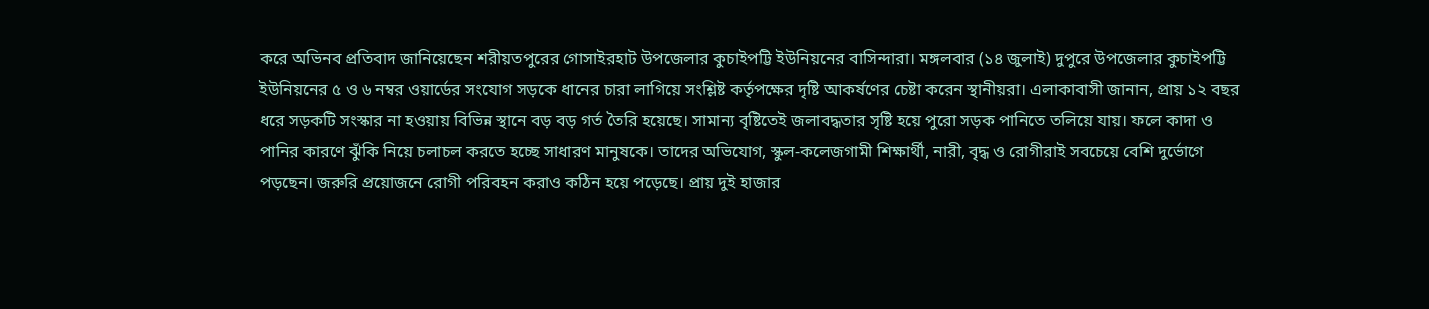করে অভিনব প্রতিবাদ জানিয়েছেন শরীয়তপুরের গোসাইরহাট উপজেলার কুচাইপট্টি ইউনিয়নের বাসিন্দারা। মঙ্গলবার (১৪ জুলাই) দুপুরে উপজেলার কুচাইপট্টি ইউনিয়নের ৫ ও ৬ নম্বর ওয়ার্ডের সংযোগ সড়কে ধানের চারা লাগিয়ে সংশ্লিষ্ট কর্তৃপক্ষের দৃষ্টি আকর্ষণের চেষ্টা করেন স্থানীয়রা। এলাকাবাসী জানান, প্রায় ১২ বছর ধরে সড়কটি সংস্কার না হওয়ায় বিভিন্ন স্থানে বড় বড় গর্ত তৈরি হয়েছে। সামান্য বৃষ্টিতেই জলাবদ্ধতার সৃষ্টি হয়ে পুরো সড়ক পানিতে তলিয়ে যায়। ফলে কাদা ও পানির কারণে ঝুঁকি নিয়ে চলাচল করতে হচ্ছে সাধারণ মানুষকে। তাদের অভিযোগ, স্কুল-কলেজগামী শিক্ষার্থী, নারী, বৃদ্ধ ও রোগীরাই সবচেয়ে বেশি দুর্ভোগে পড়ছেন। জরুরি প্রয়োজনে রোগী পরিবহন করাও কঠিন হয়ে পড়েছে। প্রায় দুই হাজার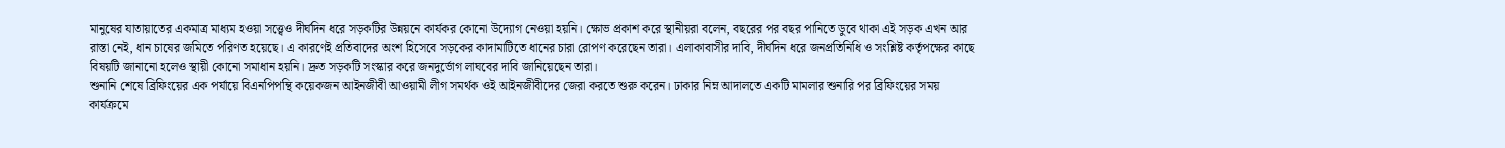মানুষের যাতায়াতের একমাত্র মাধ্যম হওয়া সত্ত্বেও দীর্ঘদিন ধরে সড়কটির উন্নয়নে কার্যকর কোনো উদ্যোগ নেওয়া হয়নি। ক্ষোভ প্রকাশ করে স্থানীয়রা বলেন, বছরের পর বছর পানিতে ডুবে থাকা এই সড়ক এখন আর রাস্তা নেই, ধান চাষের জমিতে পরিণত হয়েছে। এ কারণেই প্রতিবাদের অংশ হিসেবে সড়কের কাদামাটিতে ধানের চারা রোপণ করেছেন তারা। এলাকাবাসীর দাবি, দীর্ঘদিন ধরে জনপ্রতিনিধি ও সংশ্লিষ্ট কর্তৃপক্ষের কাছে বিষয়টি জানানো হলেও স্থায়ী কোনো সমাধান হয়নি। দ্রুত সড়কটি সংস্কার করে জনদুর্ভোগ লাঘবের দাবি জানিয়েছেন তারা।
শুনানি শেষে ব্রিফিংয়ের এক পর্যায়ে বিএনপিপন্থি কয়েকজন আইনজীবী আওয়ামী লীগ সমর্থক ওই আইনজীবীদের জেরা করতে শুরু করেন। ঢাকার নিম্ন আদালতে একটি মামলার শুনারি পর ব্রিফিংয়ের সময় কার্যক্রমে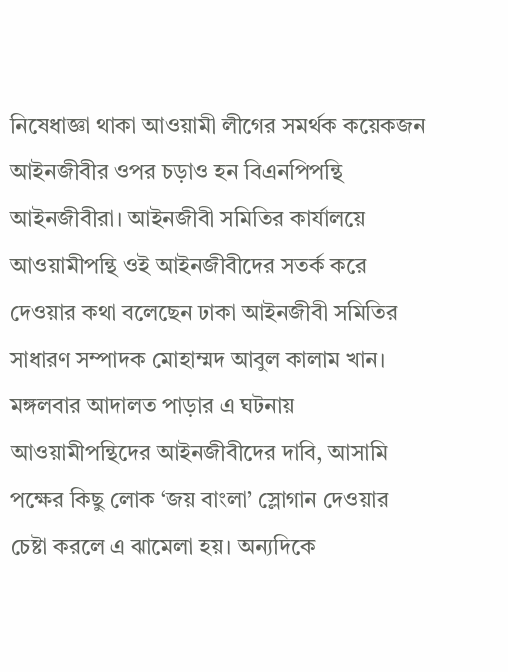নিষেধাজ্ঞা থাকা আওয়ামী লীগের সমর্থক কয়েকজন আইনজীবীর ওপর চড়াও হন বিএনপিপন্থি আইনজীবীরা। আইনজীবী সমিতির কার্যালয়ে আওয়ামীপন্থি ওই আইনজীবীদের সতর্ক করে দেওয়ার কথা বলেছেন ঢাকা আইনজীবী সমিতির সাধারণ সম্পাদক মোহাম্মদ আবুল কালাম খান। মঙ্গলবার আদালত পাড়ার এ ঘটনায় আওয়ামীপন্থিদের আইনজীবীদের দাবি, আসামি পক্ষের কিছু লোক ‘জয় বাংলা’ স্লোগান দেওয়ার চেষ্টা করলে এ ঝামেলা হয়। অন্যদিকে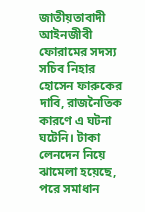জাতীয়তাবাদী আইনজীবী ফোরামের সদস্য সচিব নিহার হোসেন ফারুকের দাবি, রাজনৈতিক কারণে এ ঘটনা ঘটেনি। টাকা লেনদেন নিয়ে ঝামেলা হয়েছে, পরে সমাধান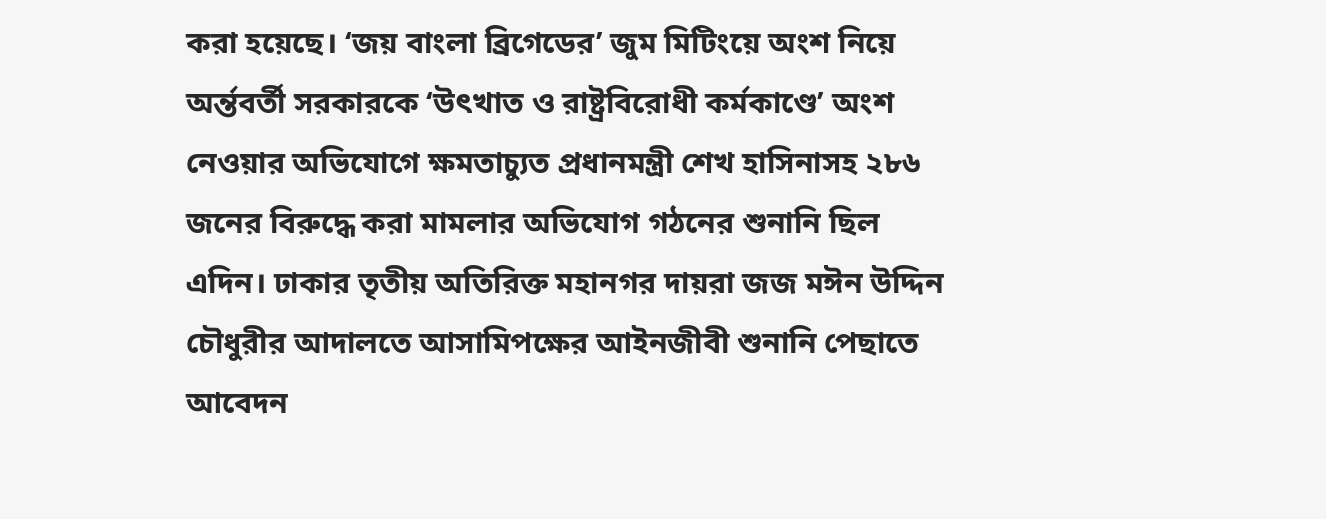করা হয়েছে। ‘জয় বাংলা ব্রিগেডের’ জুম মিটিংয়ে অংশ নিয়ে অর্ন্তবর্তী সরকারকে ‘উৎখাত ও রাষ্ট্রবিরোধী কর্মকাণ্ডে’ অংশ নেওয়ার অভিযোগে ক্ষমতাচ্যুত প্রধানমন্ত্রী শেখ হাসিনাসহ ২৮৬ জনের বিরুদ্ধে করা মামলার অভিযোগ গঠনের শুনানি ছিল এদিন। ঢাকার তৃতীয় অতিরিক্ত মহানগর দায়রা জজ মঈন উদ্দিন চৌধুরীর আদালতে আসামিপক্ষের আইনজীবী শুনানি পেছাতে আবেদন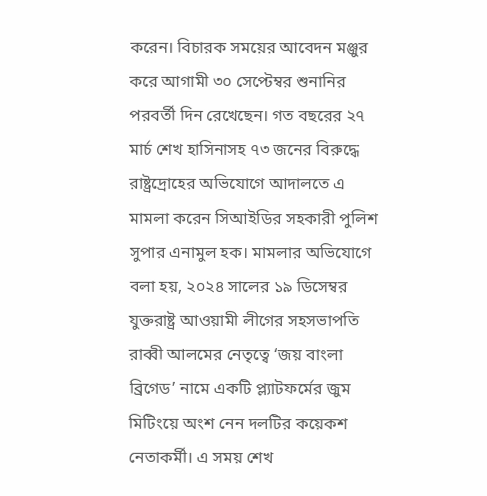করেন। বিচারক সময়ের আবেদন মঞ্জুর করে আগামী ৩০ সেপ্টেম্বর শুনানির পরবর্তী দিন রেখেছেন। গত বছরের ২৭ মার্চ শেখ হাসিনাসহ ৭৩ জনের বিরুদ্ধে রাষ্ট্রদ্রোহের অভিযোগে আদালতে এ মামলা করেন সিআইডির সহকারী পুলিশ সুপার এনামুল হক। মামলার অভিযোগে বলা হয়, ২০২৪ সালের ১৯ ডিসেম্বর যুক্তরাষ্ট্র আওয়ামী লীগের সহসভাপতি রাব্বী আলমের নেতৃত্বে ‘জয় বাংলা ব্রিগেড’ নামে একটি প্ল্যাটফর্মের জুম মিটিংয়ে অংশ নেন দলটির কয়েকশ নেতাকর্মী। এ সময় শেখ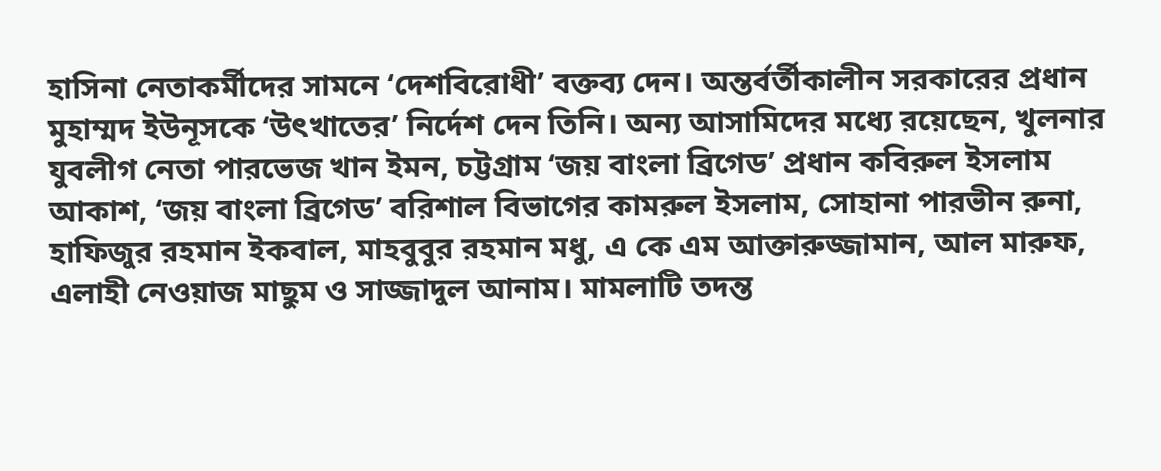হাসিনা নেতাকর্মীদের সামনে ‘দেশবিরোধী’ বক্তব্য দেন। অন্তর্বর্তীকালীন সরকারের প্রধান মুহাম্মদ ইউনূসকে ‘উৎখাতের’ নির্দেশ দেন তিনি। অন্য আসামিদের মধ্যে রয়েছেন, খুলনার যুবলীগ নেতা পারভেজ খান ইমন, চট্টগ্রাম ‘জয় বাংলা ব্রিগেড’ প্রধান কবিরুল ইসলাম আকাশ, ‘জয় বাংলা ব্রিগেড’ বরিশাল বিভাগের কামরুল ইসলাম, সোহানা পারভীন রুনা, হাফিজুর রহমান ইকবাল, মাহবুবুর রহমান মধু, এ কে এম আক্তারুজ্জামান, আল মারুফ, এলাহী নেওয়াজ মাছুম ও সাজ্জাদুল আনাম। মামলাটি তদন্ত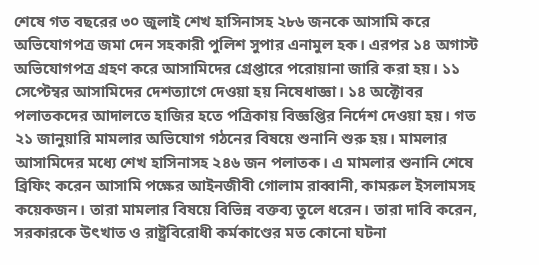শেষে গত বছরের ৩০ জুলাই শেখ হাসিনাসহ ২৮৬ জনকে আসামি করে অভিযোগপত্র জমা দেন সহকারী পুলিশ সুপার এনামুল হক। এরপর ১৪ অগাস্ট অভিযোগপত্র গ্রহণ করে আসামিদের গ্রেপ্তারে পরোয়ানা জারি করা হয়। ১১ সেপ্টেম্বর আসামিদের দেশত্যাগে দেওয়া হয় নিষেধাজ্ঞা। ১৪ অক্টোবর পলাতকদের আদালতে হাজির হতে পত্রিকায় বিজ্ঞপ্তির নির্দেশ দেওয়া হয়। গত ২১ জানুয়ারি মামলার অভিযোগ গঠনের বিষয়ে শুনানি শুরু হয়। মামলার আসামিদের মধ্যে শেখ হাসিনাসহ ২৪৬ জন পলাতক। এ মামলার শুনানি শেষে ব্রিফিং করেন আসামি পক্ষের আইনজীবী গোলাম রাব্বানী, কামরুল ইসলামসহ কয়েকজন। তারা মামলার বিষয়ে বিভিন্ন বক্তব্য তুলে ধরেন। তারা দাবি করেন, সরকারকে উৎখাত ও রাষ্ট্রবিরোধী কর্মকাণ্ডের মত কোনো ঘটনা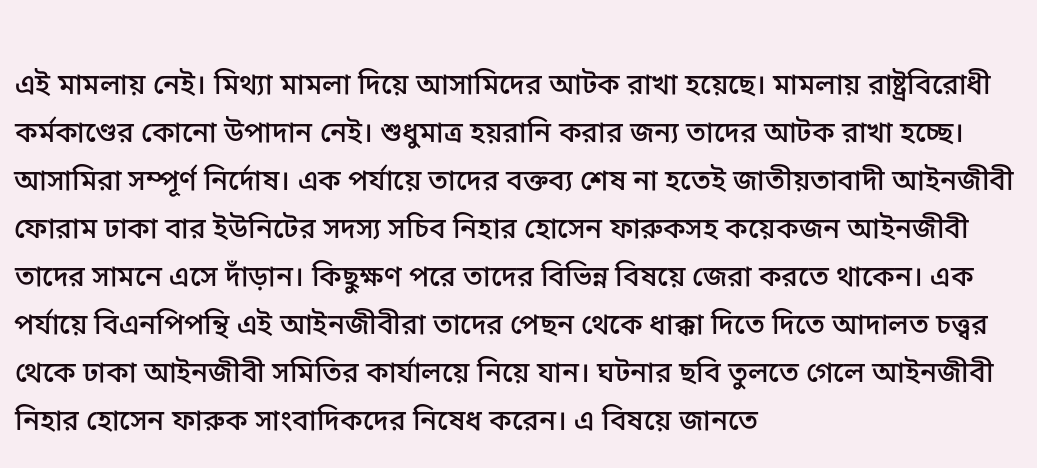এই মামলায় নেই। মিথ্যা মামলা দিয়ে আসামিদের আটক রাখা হয়েছে। মামলায় রাষ্ট্রবিরোধী কর্মকাণ্ডের কোনো উপাদান নেই। শুধুমাত্র হয়রানি করার জন্য তাদের আটক রাখা হচ্ছে। আসামিরা সম্পূর্ণ নির্দোষ। এক পর্যায়ে তাদের বক্তব্য শেষ না হতেই জাতীয়তাবাদী আইনজীবী ফোরাম ঢাকা বার ইউনিটের সদস্য সচিব নিহার হোসেন ফারুকসহ কয়েকজন আইনজীবী তাদের সামনে এসে দাঁড়ান। কিছুক্ষণ পরে তাদের বিভিন্ন বিষয়ে জেরা করতে থাকেন। এক পর্যায়ে বিএনপিপন্থি এই আইনজীবীরা তাদের পেছন থেকে ধাক্কা দিতে দিতে আদালত চত্ত্বর থেকে ঢাকা আইনজীবী সমিতির কার্যালয়ে নিয়ে যান। ঘটনার ছবি তুলতে গেলে আইনজীবী নিহার হোসেন ফারুক সাংবাদিকদের নিষেধ করেন। এ বিষয়ে জানতে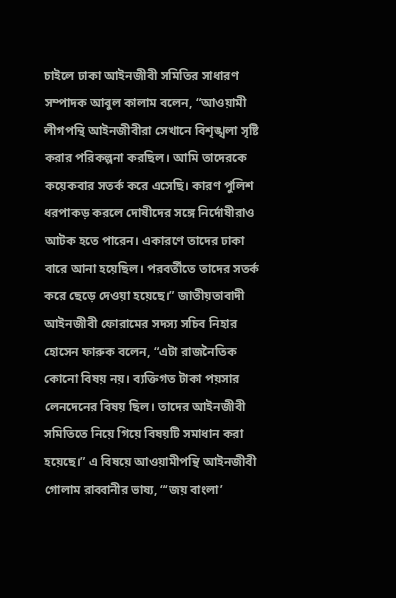চাইলে ঢাকা আইনজীবী সমিতির সাধারণ সম্পাদক আবুল কালাম বলেন, “আওয়ামী লীগপন্থি আইনজীবীরা সেখানে বিশৃঙ্খলা সৃষ্টি করার পরিকল্পনা করছিল। আমি তাদেরকে কয়েকবার সতর্ক করে এসেছি। কারণ পুলিশ ধরপাকড় করলে দোষীদের সঙ্গে নির্দোষীরাও আটক হতে পারেন। একারণে তাদের ঢাকা বারে আনা হয়েছিল। পরবর্তীতে তাদের সতর্ক করে ছেড়ে দেওয়া হয়েছে।” জাতীয়তাবাদী আইনজীবী ফোরামের সদস্য সচিব নিহার হোসেন ফারুক বলেন, “এটা রাজনৈতিক কোনো বিষয় নয়। ব্যক্তিগত টাকা পয়সার লেনদেনের বিষয় ছিল। তাদের আইনজীবী সমিতিতে নিয়ে গিয়ে বিষয়টি সমাধান করা হয়েছে।” এ বিষয়ে আওয়ামীপন্থি আইনজীবী গোলাম রাব্বানীর ভাষ্য, “‘জয় বাংলা’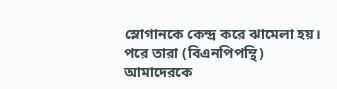স্লোগানকে কেন্দ্র করে ঝামেলা হয়। পরে তারা (বিএনপিপন্থি) আমাদেরকে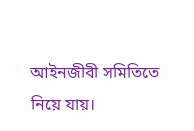আইনজীবী সমিতিতে নিয়ে যায়।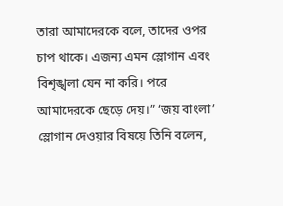তারা আমাদেরকে বলে, তাদের ওপর চাপ থাকে। এজন্য এমন স্লোগান এবং বিশৃঙ্খলা যেন না করি। পরে আমাদেরকে ছেড়ে দেয়।” ‘জয় বাংলা’ স্লোগান দেওয়ার বিষয়ে তিনি বলেন,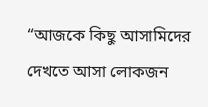“আজকে কিছু আসামিদের দেখতে আসা লোকজন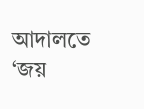আদালতে ‘জয়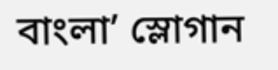বাংলা’ স্লোগান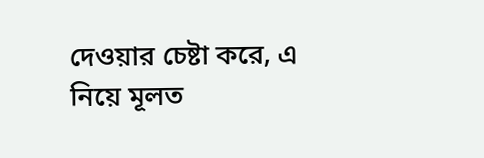দেওয়ার চেষ্টা করে, এ নিয়ে মূলত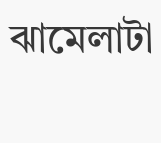ঝামেলাটা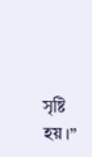সৃষ্টি হয়।”